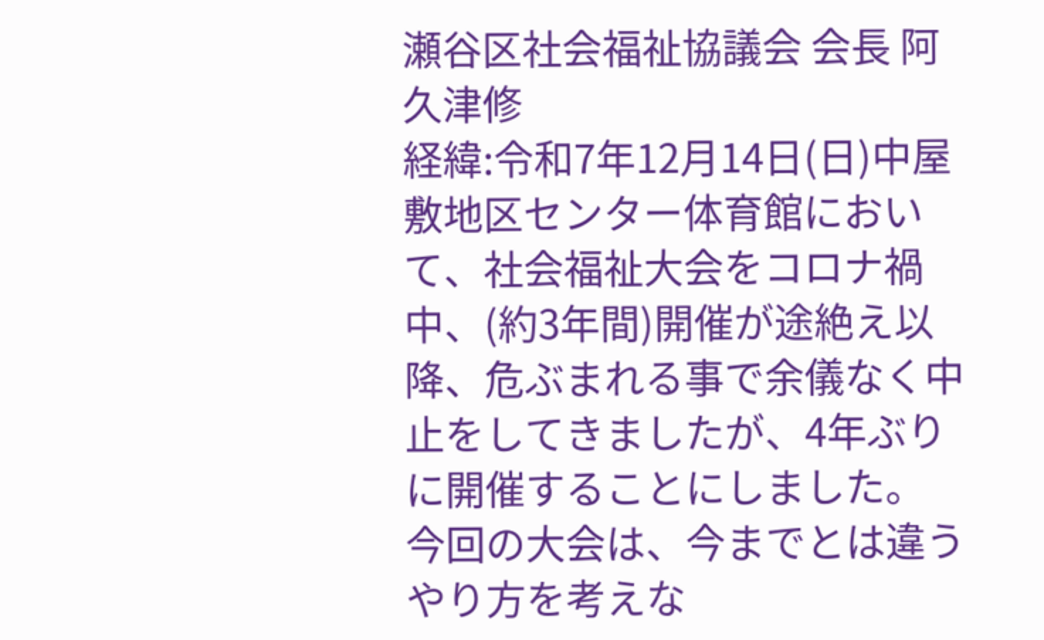瀬谷区社会福祉協議会 会長 阿久津修
経緯:令和7年12月14日(日)中屋敷地区センター体育館において、社会福祉大会をコロナ禍中、(約3年間)開催が途絶え以降、危ぶまれる事で余儀なく中止をしてきましたが、4年ぶりに開催することにしました。
今回の大会は、今までとは違うやり方を考えな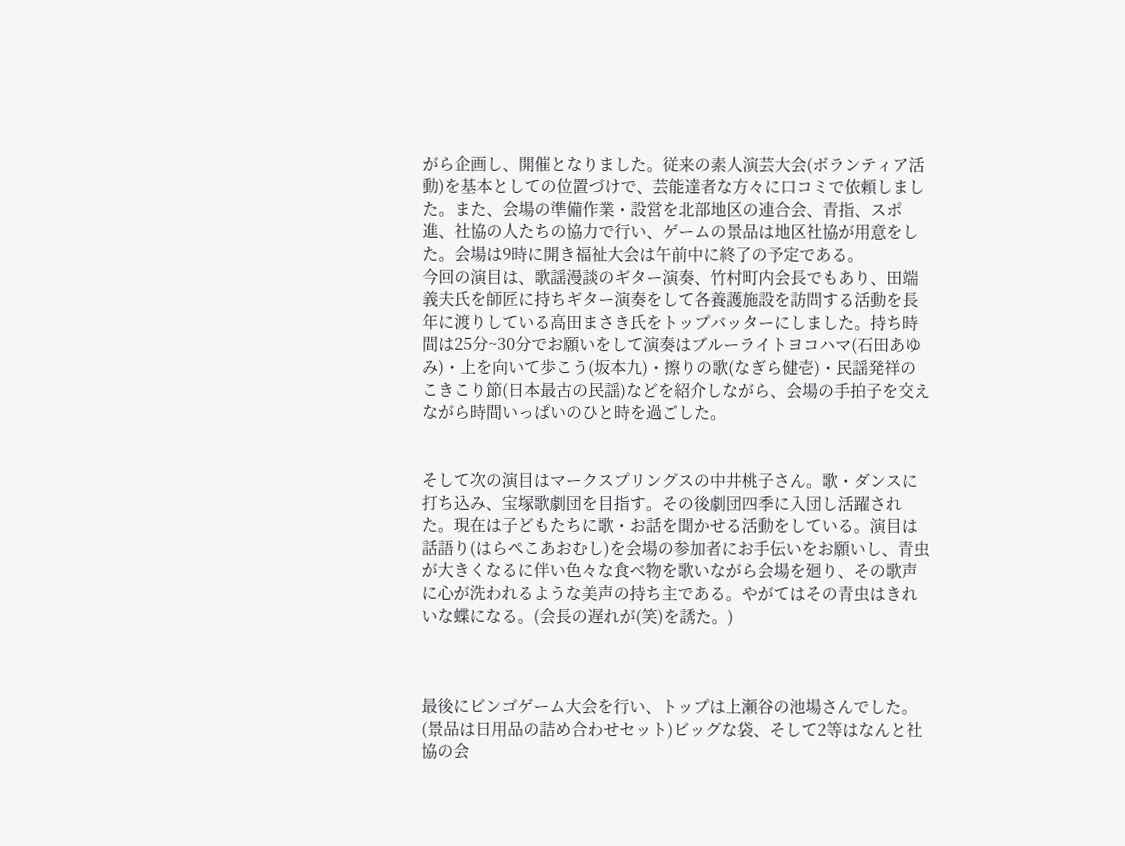がら企画し、開催となりました。従来の素人演芸大会(ボランティア活動)を基本としての位置づけで、芸能達者な方々に口コミで依頼しました。また、会場の準備作業・設営を北部地区の連合会、青指、スポ進、社協の人たちの協力で行い、ゲームの景品は地区社協が用意をした。会場は9時に開き福祉大会は午前中に終了の予定である。
今回の演目は、歌謡漫談のギター演奏、竹村町内会長でもあり、田端義夫氏を師匠に持ちギター演奏をして各養護施設を訪問する活動を長年に渡りしている高田まさき氏をトップバッターにしました。持ち時間は25分~30分でお願いをして演奏はブルーライトヨコハマ(石田あゆみ)・上を向いて歩こう(坂本九)・擦りの歌(なぎら健壱)・民謡発祥のこきこり節(日本最古の民謡)などを紹介しながら、会場の手拍子を交えながら時間いっぱいのひと時を過ごした。


そして次の演目はマークスプリングスの中井桃子さん。歌・ダンスに打ち込み、宝塚歌劇団を目指す。その後劇団四季に入団し活躍された。現在は子どもたちに歌・お話を聞かせる活動をしている。演目は話語り(はらぺこあおむし)を会場の参加者にお手伝いをお願いし、青虫が大きくなるに伴い色々な食べ物を歌いながら会場を廻り、その歌声に心が洗われるような美声の持ち主である。やがてはその青虫はきれいな蝶になる。(会長の遅れが(笑)を誘た。)



最後にビンゴゲーム大会を行い、トップは上瀬谷の池場さんでした。(景品は日用品の詰め合わせセット)ビッグな袋、そして2等はなんと社協の会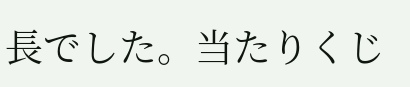長でした。当たりくじ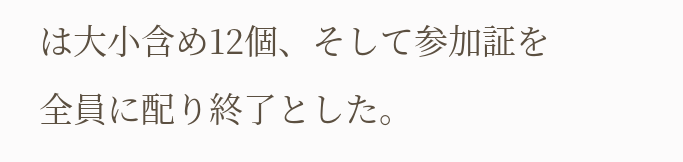は大小含め12個、そして参加証を全員に配り終了とした。